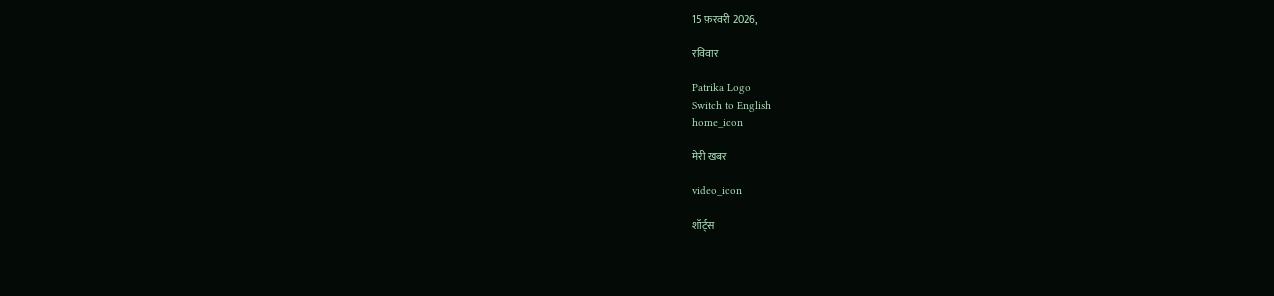15 फ़रवरी 2026,

रविवार

Patrika Logo
Switch to English
home_icon

मेरी खबर

video_icon

शॉर्ट्स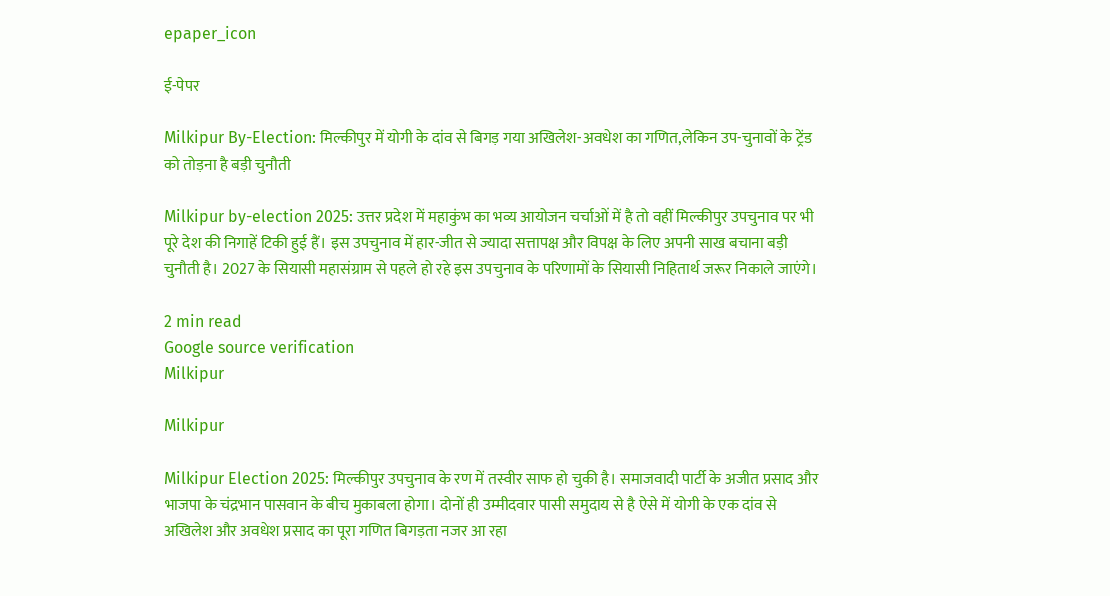epaper_icon

ई-पेपर

Milkipur By-Election: मिल्कीपुर में योगी के दांव से बिगड़ गया अखिलेश-अवधेश का गणित,लेकिन उप-चुनावों के ट्रेंड को तोड़ना है बड़ी चुनौती

Milkipur by-election 2025: उत्तर प्रदेश में महाकुंभ का भव्य आयोजन चर्चाओं में है तो वहीं मिल्कीपुर उपचुनाव पर भी पूरे देश की निगाहें टिकी हुई हैं। इस उपचुनाव में हार-जीत से ज्यादा सत्तापक्ष और विपक्ष के लिए अपनी साख बचाना बड़ी चुनौती है। 2027 के सियासी महासंग्राम से पहले हो रहे इस उपचुनाव के परिणामों के सियासी निहितार्थ जरूर निकाले जाएंगे।

2 min read
Google source verification
Milkipur

Milkipur

Milkipur Election 2025: मिल्कीपुर उपचुनाव के रण में तस्वीर साफ हो चुकी है। समाजवादी पार्टी के अजीत प्रसाद और भाजपा के चंद्रभान पासवान के बीच मुकाबला होगा। दोनों ही उम्मीदवार पासी समुदाय से है ऐसे में योगी के एक दांव से अखिलेश और अवधेश प्रसाद का पूरा गणित बिगड़ता नजर आ रहा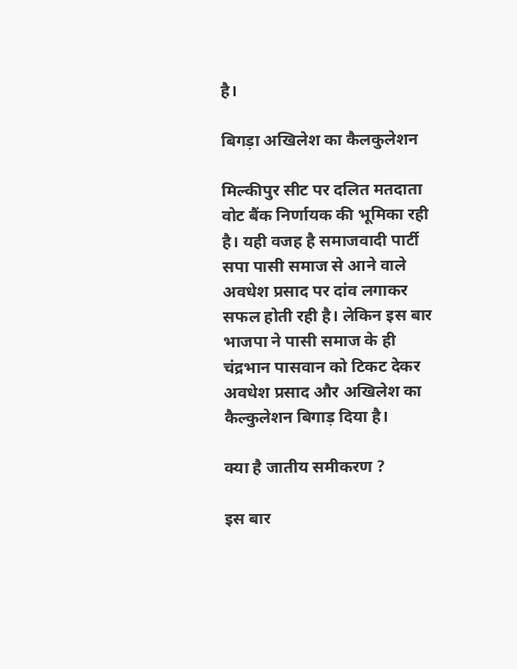है।

बिगड़ा अखिलेश का कैलकुलेशन

मिल्कीपुर सीट पर दलित मतदाता वोट बैंक निर्णायक की भूमिका रही है। यही वजह है समाजवादी पार्टी  सपा पासी समाज से आने वाले अवधेश प्रसाद पर दांव लगाकर सफल होती रही है। लेकिन इस बार भाजपा ने पासी समाज के ही चंद्रभान पासवान को टिकट देकर अवधेश प्रसाद और अखिलेश का कैल्कुलेशन बिगाड़ दिया है।

क्या है जातीय समीकरण ?

इस बार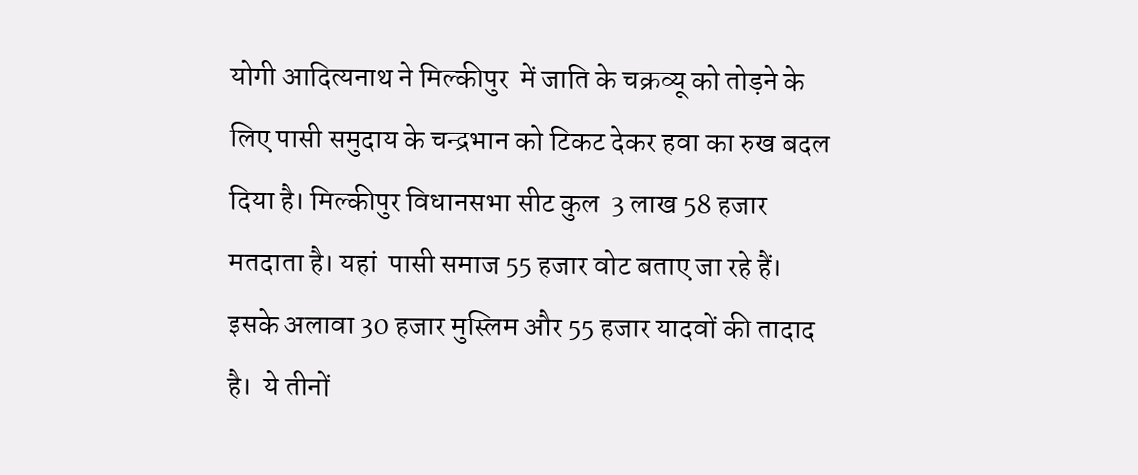योगी आदित्यनाथ ने मिल्कीपुर  में जाति के चक्रव्यू को तोड़ने के लिए पासी समुदाय के चन्द्रभान को टिकट देकर हवा का रुख बदल दिया है। मिल्कीपुर विधानसभा सीट कुल  3 लाख 58 हजार मतदाता है। यहां  पासी समाज 55 हजार वोट बताए जा रहे हैं। इसके अलावा 30 हजार मुस्लिम और 55 हजार यादवों की तादाद है।  ये तीनों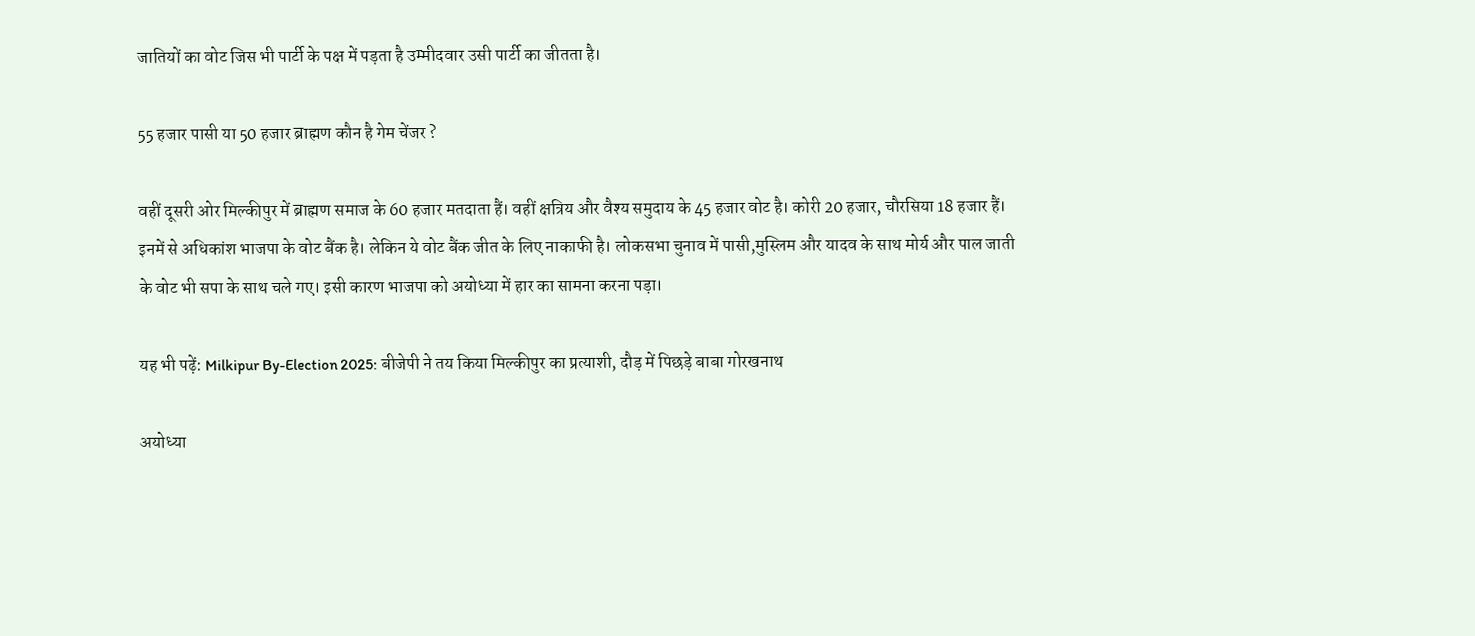जातियों का वोट जिस भी पार्टी के पक्ष में पड़ता है उम्मीदवार उसी पार्टी का जीतता है।

55 हजार पासी या 50 हजार ब्राह्मण कौन है गेम चेंजर ?

वहीं दूसरी ओर मिल्कीपुर में ब्राह्मण समाज के 60 हजार मतदाता हैं। वहीं क्षत्रिय और वैश्य समुदाय के 45 हजार वोट है। कोरी 20 हजार, चौरसिया 18 हजार हैं। इनमें से अधिकांश भाजपा के वोट बैंक है। लेकिन ये वोट बैंक जीत के लिए नाकाफी है। लोकसभा चुनाव में पासी,मुस्लिम और यादव के साथ मोर्य और पाल जाती के वोट भी सपा के साथ चले गए। इसी कारण भाजपा को अयोध्या में हार का सामना करना पड़ा।

यह भी पढ़ें: Milkipur By-Election 2025: बीजेपी ने तय किया मिल्कीपुर का प्रत्याशी, दौड़ में पिछड़े बाबा गोरखनाथ

अयोध्या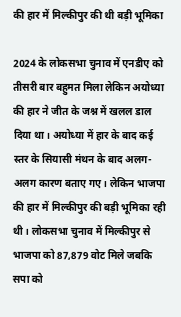की हार में मिल्कीपुर की थी बड़ी भूमिका

2024 के लोकसभा चुनाव में एनडीए को तीसरी बार बहुमत मिला लेकिन अयोध्या की हार ने जीत के जश्न में खलल डाल दिया था। अयोध्या में हार के बाद कई स्तर के सियासी मंथन के बाद अलग-अलग कारण बताए गए। लेकिन भाजपा की हार में मिल्कीपुर की बड़ी भूमिका रही थी। लोकसभा चुनाव में मिल्कीपुर से भाजपा को 87,879 वोट मिले जबकि सपा को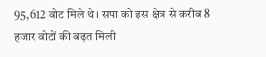95,612 वोट मिले थे। सपा को इस क्षेत्र से करीब 8 हजार वोटों की बढ़त मिली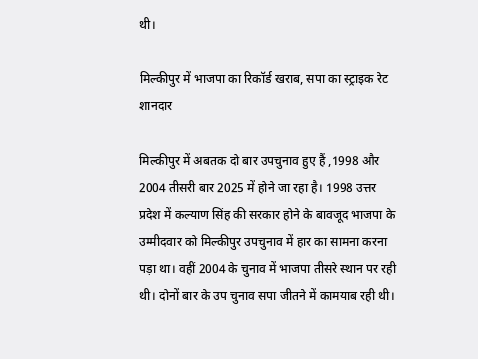थी।

मिल्कीपुर में भाजपा का रिकॉर्ड खराब, सपा का स्ट्राइक रेट शानदार

मिल्कीपुर में अबतक दो बार उपचुनाव हुए हैं ,1998 और 2004 तीसरी बार 2025 में होने जा रहा है। 1998 उत्तर प्रदेश में कल्याण सिंह की सरकार होने के बावजूद भाजपा के उम्मीदवार को मिल्कीपुर उपचुनाव में हार का सामना करना पड़ा था। वहीं 2004 के चुनाव में भाजपा तीसरे स्थान पर रही थी। दोनों बार के उप चुनाव सपा जीतने में कामयाब रही थी।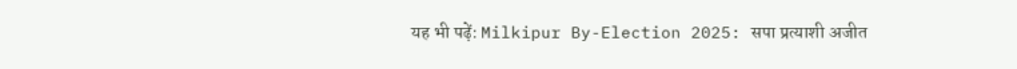यह भी पढ़ें: Milkipur By-Election 2025: सपा प्रत्याशी अजीत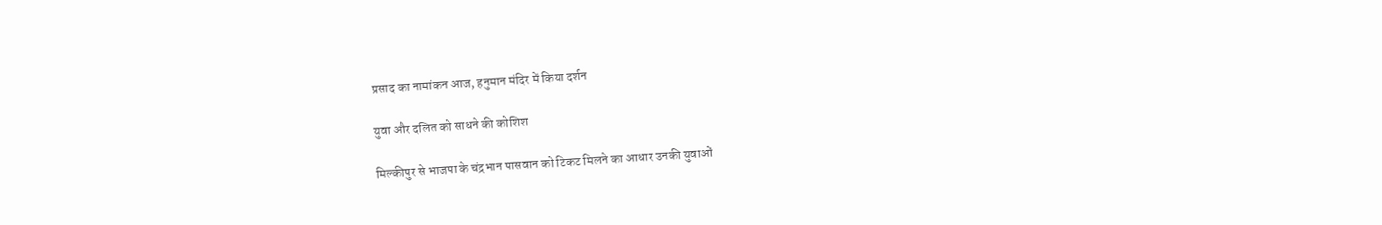प्रसाद का नामांकन आज, हनुमान मंदिर में किया दर्शन

युवा और दलित को साधने की कोशिश

मिल्कीपुर से भाजपा के चंद्रभान पासवान को टिकट मिलने का आधार उनकी युवाओं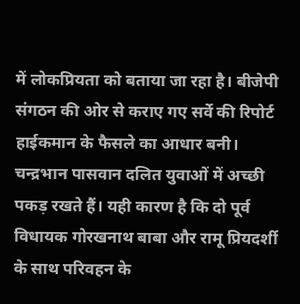में लोकप्रियता को बताया जा रहा है। बीजेपी संगठन की ओर से कराए गए सर्वे की रिपोर्ट हाईकमान के फैसले का आधार बनी। चन्द्रभान पासवान दलित युवाओं में अच्छी पकड़ रखते हैं। यही कारण है कि दो पूर्व विधायक गोरखनाथ बाबा और रामू प्रियदर्शी के साथ परिवहन के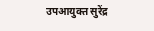उपआयुक्त सुरेंद्र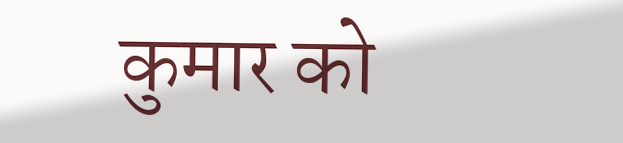कुमार को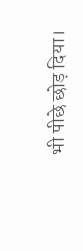भी पीछे छोड़ दिया।